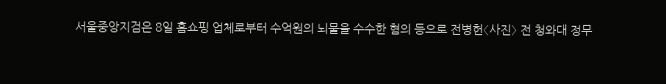서울중앙지검은 8일 홈쇼핑 업체로부터 수억원의 뇌물을 수수한 혐의 등으로 전병헌〈사진〉 전 청와대 정무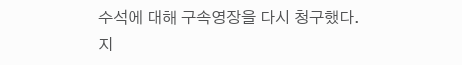수석에 대해 구속영장을 다시 청구했다. 지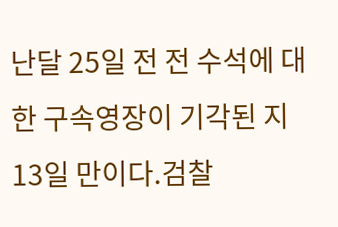난달 25일 전 전 수석에 대한 구속영장이 기각된 지 13일 만이다.검찰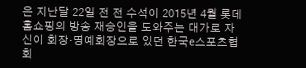은 지난달 22일 전 전 수석이 2015년 4월 롯데홈쇼핑의 방송 재승인을 도와주는 대가로 자신이 회장·명예회장으로 있던 한국e스포츠협회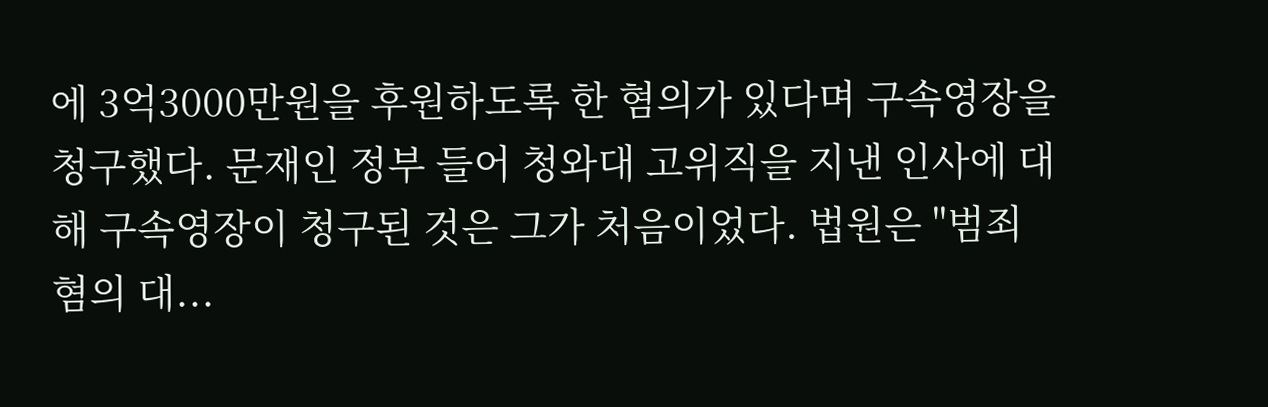에 3억3000만원을 후원하도록 한 혐의가 있다며 구속영장을 청구했다. 문재인 정부 들어 청와대 고위직을 지낸 인사에 대해 구속영장이 청구된 것은 그가 처음이었다. 법원은 "범죄 혐의 대...